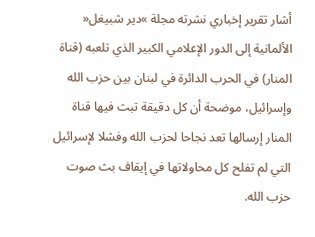أشار تقرير إخباري نشرته مجلة »دير شبيغل« الألمانية إلى الدور الإعلامي الكبير الذي تلعبه (قناة المنار) في الحرب الدائرة في لبنان بين حزب الله وإسرائيل، موضحة أن كل دقيقة تبث فيها قناة المنار إرسالها تعد نجاحا لحزب الله وفشلا لإسرائيل التي لم تفلح كل محاولاتها في إيقاف بث صوت حزب الله.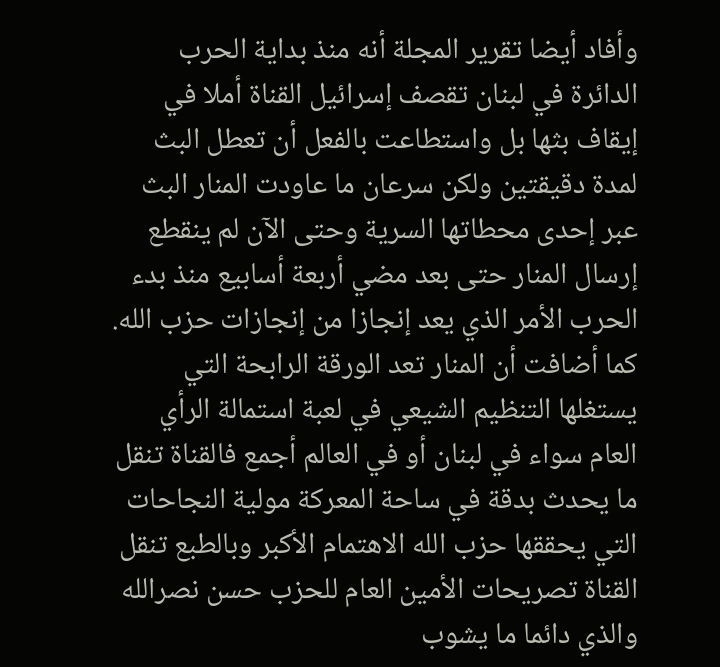وأفاد أيضا تقرير المجلة أنه منذ بداية الحرب الدائرة في لبنان تقصف إسرائيل القناة أملا في إيقاف بثها بل واستطاعت بالفعل أن تعطل البث لمدة دقيقتين ولكن سرعان ما عاودت المنار البث عبر إحدى محطاتها السرية وحتى الآن لم ينقطع إرسال المنار حتى بعد مضي أربعة أسابيع منذ بدء الحرب الأمر الذي يعد إنجازا من إنجازات حزب الله.
كما أضافت أن المنار تعد الورقة الرابحة التي يستغلها التنظيم الشيعي في لعبة استمالة الرأي العام سواء في لبنان أو في العالم أجمع فالقناة تنقل ما يحدث بدقة في ساحة المعركة مولية النجاحات التي يحققها حزب الله الاهتمام الأكبر وبالطبع تنقل القناة تصريحات الأمين العام للحزب حسن نصرالله والذي دائما ما يشوب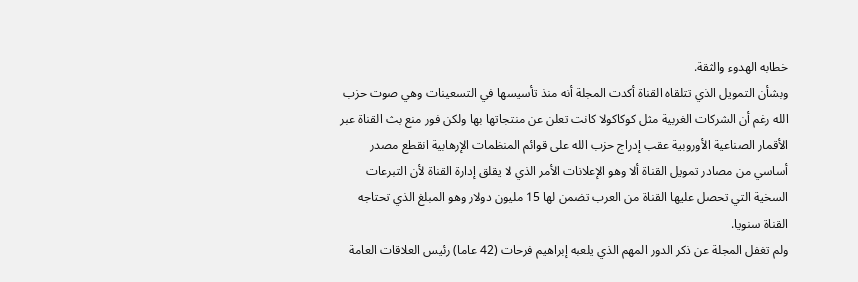خطابه الهدوء والثقة.
وبشأن التمويل الذي تتلقاه القناة أكدت المجلة أنه منذ تأسيسها في التسعينات وهي صوت حزب الله رغم أن الشركات الغربية مثل كوكاكولا كانت تعلن عن منتجاتها بها ولكن فور منع بث القناة عبر الأقمار الصناعية الأوروبية عقب إدراج حزب الله على قوائم المنظمات الإرهابية انقطع مصدر أساسي من مصادر تمويل القناة ألا وهو الإعلانات الأمر الذي لا يقلق إدارة القناة لأن التبرعات السخية التي تحصل عليها القناة من العرب تضمن لها 15 مليون دولار وهو المبلغ الذي تحتاجه القناة سنويا.
ولم تغفل المجلة عن ذكر الدور المهم الذي يلعبه إبراهيم فرحات (42 عاما) رئيس العلاقات العامة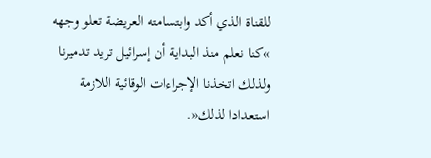للقناة الذي أكد وابتسامته العريضة تعلو وجهه »كنا نعلم منذ البداية أن إسرائيل تريد تدميرنا ولذلك اتخذنا الإجراءات الوقائية اللازمة استعدادا لذلك«.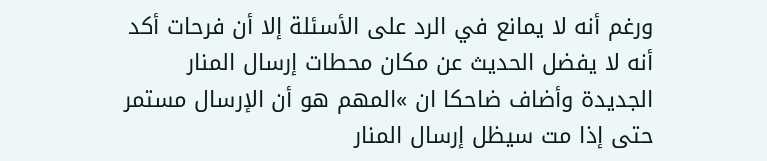ورغم أنه لا يمانع في الرد على الأسئلة إلا أن فرحات أكد أنه لا يفضل الحديث عن مكان محطات إرسال المنار الجديدة وأضاف ضاحكا ان »المهم هو أن الإرسال مستمر حتى إذا مت سيظل إرسال المنار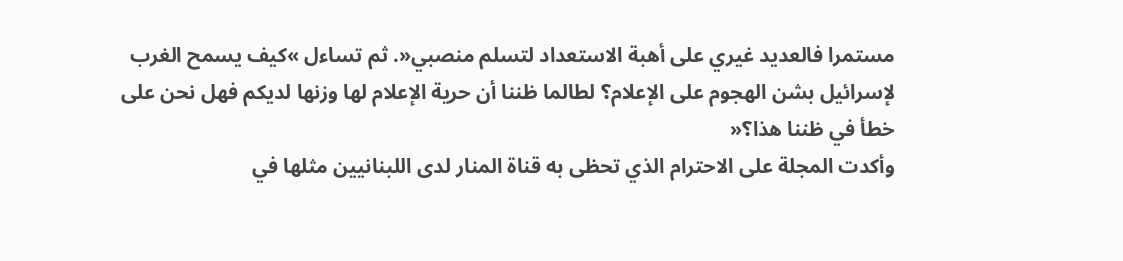مستمرا فالعديد غيري على أهبة الاستعداد لتسلم منصبي«. ثم تساءل »كيف يسمح الغرب لإسرائيل بشن الهجوم على الإعلام؟ لطالما ظننا أن حرية الإعلام لها وزنها لديكم فهل نحن على خطأ في ظننا هذا؟«
وأكدت المجلة على الاحترام الذي تحظى به قناة المنار لدى اللبنانيين مثلها في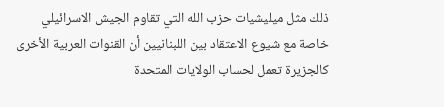ذلك مثل ميليشيات حزب الله التي تقاوم الجيش الاسرائيلي خاصة مع شيوع الاعتقاد بين اللبنانيين أن القنوات العربية الأخرى كالجزيرة تعمل لحساب الولايات المتحدة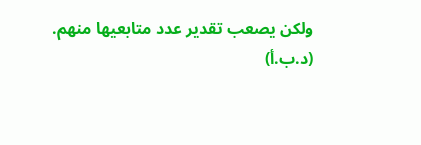ولكن يصعب تقدير عدد متابعيها منهم.
(د.ب.أ)